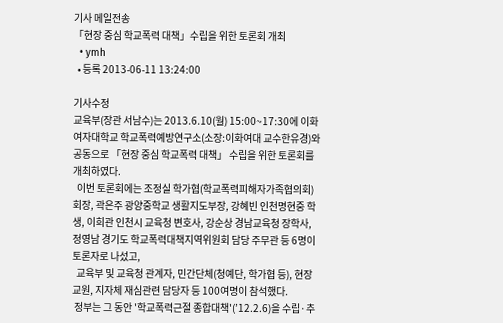기사 메일전송
「현장 중심 학교폭력 대책」수립을 위한 토론회 개최
  • ymh
  • 등록 2013-06-11 13:24:00

기사수정
교육부(장관 서남수)는 2013.6.10(월) 15:00~17:30에 이화여자대학교 학교폭력예방연구소(소장:이화여대 교수한유경)와 공동으로 「현장 중심 학교폭력 대책」 수립을 위한 토론회를 개최하였다.
  이번 토론회에는 조정실 학가협(학교폭력피해자가족협의회) 회장, 곽은주 광양중학교 생활지도부장, 강혜빈 인천명현중 학생, 이희관 인천시 교육청 변호사, 강순상 경남교육청 장학사, 정영남 경기도 학교폭력대책지역위원회 담당 주무관 등 6명이 토론자로 나섰고,
  교육부 및 교육청 관계자, 민간단체(청예단, 학가협 등), 현장 교원, 지자체 재심관련 담당자 등 100여명이 참석했다.
 정부는 그 동안 '학교폭력근절 종합대책'(’12.2.6)을 수립·추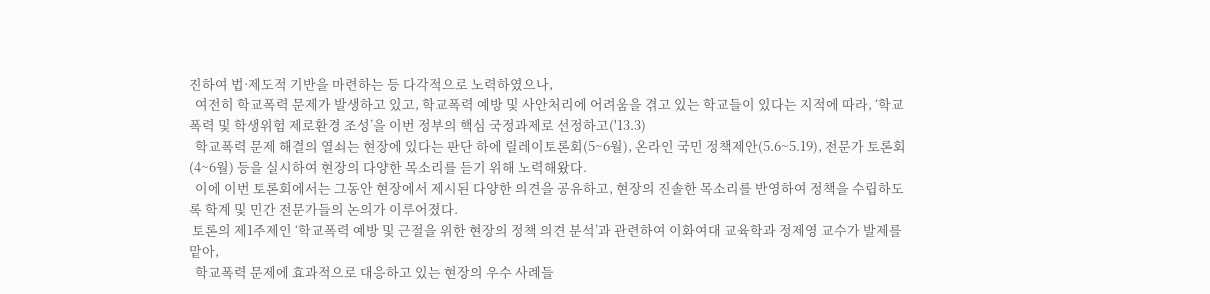진하여 법·제도적 기반을 마련하는 등 다각적으로 노력하였으나,
  여전히 학교폭력 문제가 발생하고 있고, 학교폭력 예방 및 사안처리에 어려움을 겪고 있는 학교들이 있다는 지적에 따라, ‘학교폭력 및 학생위험 제로환경 조성’을 이번 정부의 핵심 국정과제로 선정하고('13.3)
  학교폭력 문제 해결의 열쇠는 현장에 있다는 판단 하에 릴레이토론회(5~6월), 온라인 국민 정책제안(5.6~5.19), 전문가 토론회(4~6월) 등을 실시하여 현장의 다양한 목소리를 듣기 위해 노력해왔다.
  이에 이번 토론회에서는 그동안 현장에서 제시된 다양한 의견을 공유하고, 현장의 진솔한 목소리를 반영하여 정책을 수립하도록 학계 및 민간 전문가들의 논의가 이루어졌다.
 토론의 제1주제인 ‘학교폭력 예방 및 근절을 위한 현장의 정책 의견 분석’과 관련하여 이화여대 교육학과 정제영 교수가 발제를 맡아,
  학교폭력 문제에 효과적으로 대응하고 있는 현장의 우수 사례들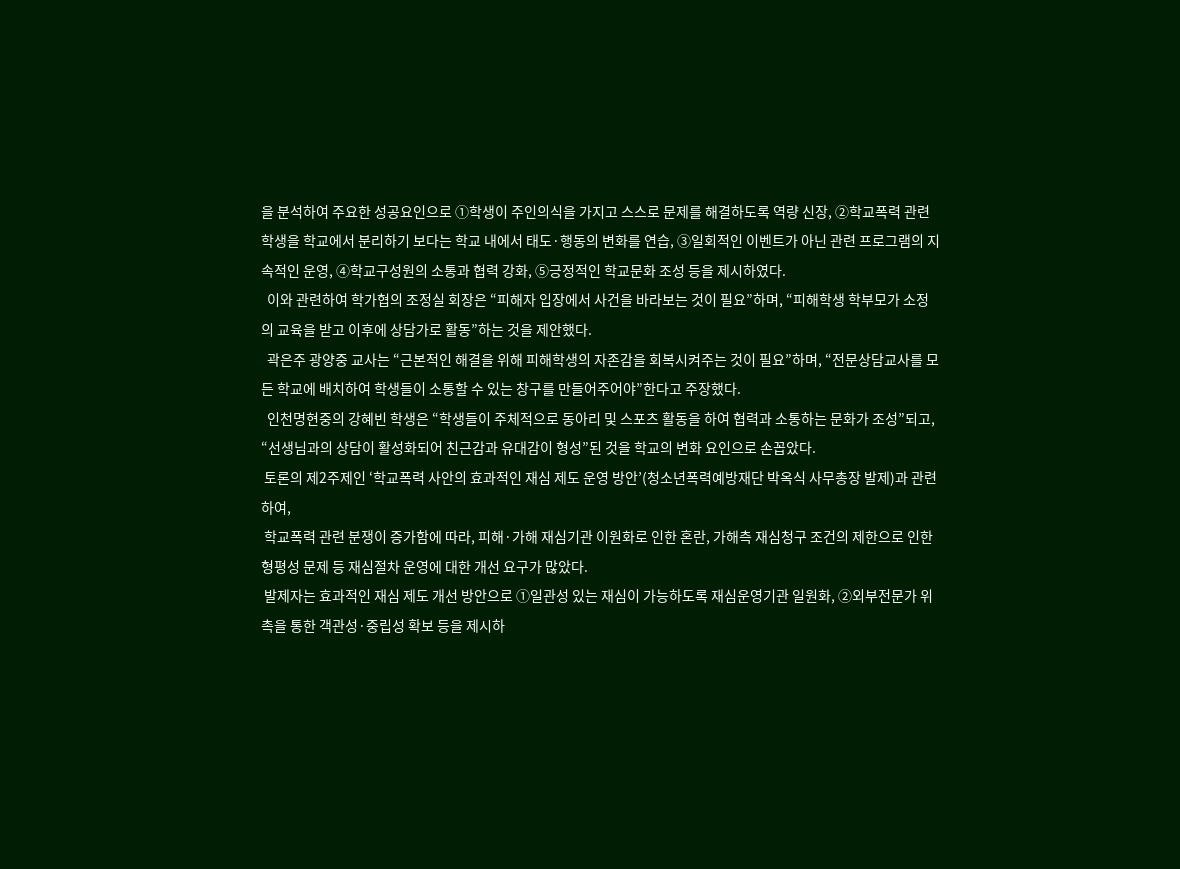을 분석하여 주요한 성공요인으로 ①학생이 주인의식을 가지고 스스로 문제를 해결하도록 역량 신장, ②학교폭력 관련 학생을 학교에서 분리하기 보다는 학교 내에서 태도·행동의 변화를 연습, ③일회적인 이벤트가 아닌 관련 프로그램의 지속적인 운영, ④학교구성원의 소통과 협력 강화, ⑤긍정적인 학교문화 조성 등을 제시하였다.
  이와 관련하여 학가협의 조정실 회장은 “피해자 입장에서 사건을 바라보는 것이 필요”하며, “피해학생 학부모가 소정의 교육을 받고 이후에 상담가로 활동”하는 것을 제안했다.
  곽은주 광양중 교사는 “근본적인 해결을 위해 피해학생의 자존감을 회복시켜주는 것이 필요”하며, “전문상담교사를 모든 학교에 배치하여 학생들이 소통할 수 있는 창구를 만들어주어야”한다고 주장했다.
  인천명현중의 강혜빈 학생은 “학생들이 주체적으로 동아리 및 스포츠 활동을 하여 협력과 소통하는 문화가 조성”되고, “선생님과의 상담이 활성화되어 친근감과 유대감이 형성”된 것을 학교의 변화 요인으로 손꼽았다.
 토론의 제2주제인 ‘학교폭력 사안의 효과적인 재심 제도 운영 방안’(청소년폭력예방재단 박옥식 사무총장 발제)과 관련하여,
 학교폭력 관련 분쟁이 증가함에 따라, 피해·가해 재심기관 이원화로 인한 혼란, 가해측 재심청구 조건의 제한으로 인한 형평성 문제 등 재심절차 운영에 대한 개선 요구가 많았다.
 발제자는 효과적인 재심 제도 개선 방안으로 ①일관성 있는 재심이 가능하도록 재심운영기관 일원화, ②외부전문가 위촉을 통한 객관성·중립성 확보 등을 제시하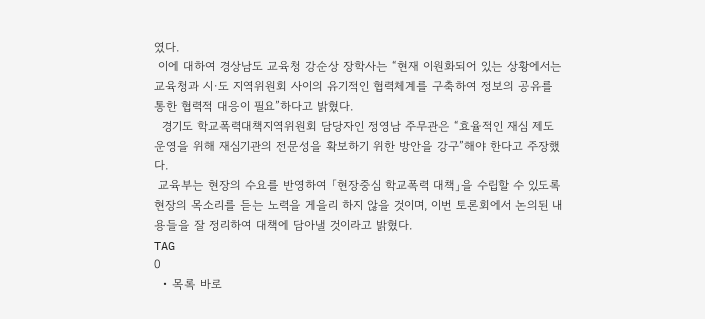였다.
 이에 대하여 경상남도 교육청 강순상 장학사는 “현재 이원화되어 있는 상황에서는 교육청과 시·도 지역위원회 사이의 유기적인 협력체계를 구축하여 정보의 공유를 통한 협력적 대응이 필요”하다고 밝혔다.
  경기도 학교폭력대책지역위원회 담당자인 정영남 주무관은 “효율적인 재심 제도 운영을 위해 재심기관의 전문성을 확보하기 위한 방안을 강구”해야 한다고 주장했다.
 교육부는 현장의 수요를 반영하여 「현장중심 학교폭력 대책」을 수립할 수 있도록 현장의 목소리를 듣는 노력을 게을리 하지 않을 것이며, 이번 토론회에서 논의된 내용들을 잘 정리하여 대책에 담아낼 것이라고 밝혔다.
TAG
0
  • 목록 바로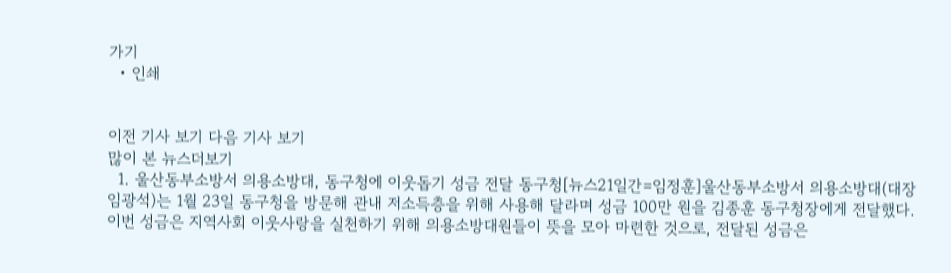가기
  • 인쇄


이전 기사 보기 다음 기사 보기
많이 본 뉴스더보기
  1. 울산동부소방서 의용소방대, 동구청에 이웃돕기 성금 전달 동구청[뉴스21일간=임정훈]울산동부소방서 의용소방대(대장 임광석)는 1월 23일 동구청을 방문해 관내 저소득층을 위해 사용해 달라며 성금 100만 원을 김종훈 동구청장에게 전달했다.이번 성금은 지역사회 이웃사랑을 실천하기 위해 의용소방대원들이 뜻을 모아 마련한 것으로, 전달된 성금은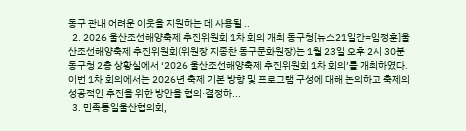동구 관내 어려운 이웃을 지원하는 데 사용될 ..
  2. 2026 울산조선해양축제 추진위원회 1차 회의 개최 동구청[뉴스21일간=임정훈]울산조선해양축제 추진위원회(위원장 지종찬 동구문화원장)는 1월 23일 오후 2시 30분 동구청 2층 상황실에서 ‘2026 울산조선해양축제 추진위원회 1차 회의’를 개최하였다.    이번 1차 회의에서는 2026년 축제 기본 방향 및 프로그램 구성에 대해 논의하고 축제의 성공적인 추진을 위한 방안을 협의·결정하...
  3. 민족통일울산협의회,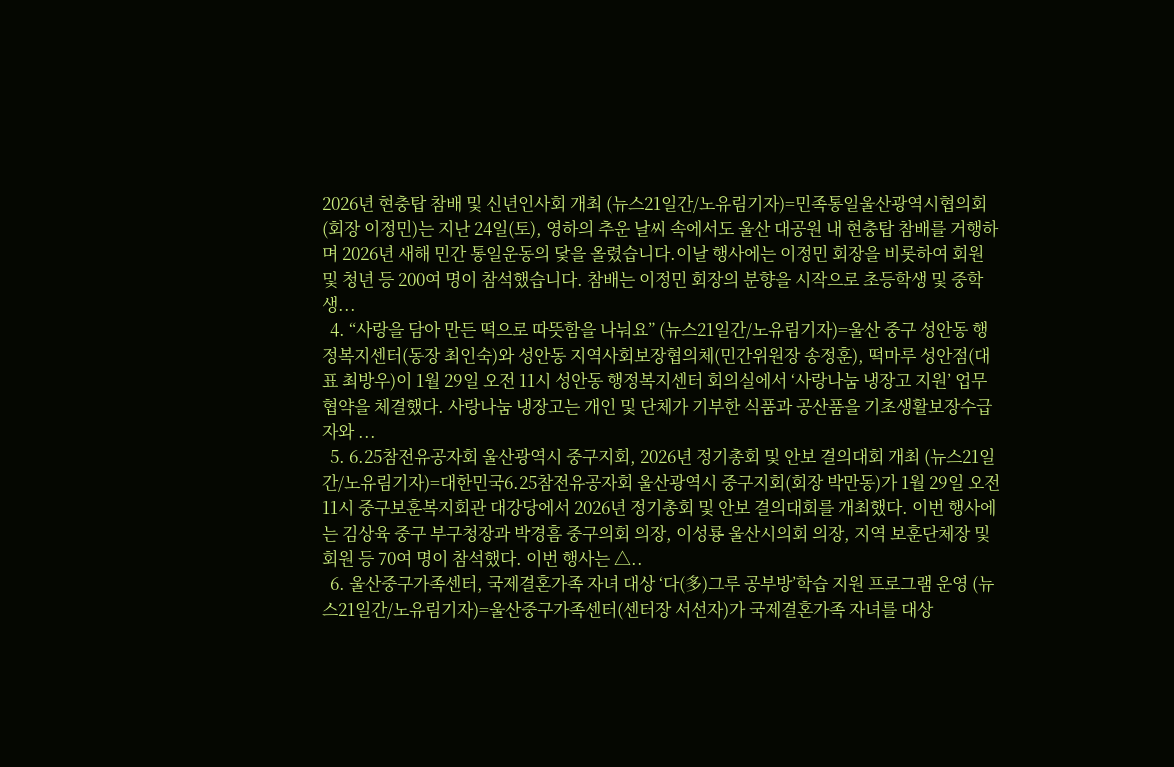2026년 현충탑 참배 및 신년인사회 개최 (뉴스21일간/노유림기자)=민족통일울산광역시협의회(회장 이정민)는 지난 24일(토), 영하의 추운 날씨 속에서도 울산 대공원 내 현충탑 참배를 거행하며 2026년 새해 민간 통일운동의 닻을 올렸습니다.이날 행사에는 이정민 회장을 비롯하여 회원 및 청년 등 200여 명이 참석했습니다. 참배는 이정민 회장의 분향을 시작으로 초등학생 및 중학생...
  4. “사랑을 담아 만든 떡으로 따뜻함을 나눠요” (뉴스21일간/노유림기자)=울산 중구 성안동 행정복지센터(동장 최인숙)와 성안동 지역사회보장협의체(민간위원장 송정훈), 떡마루 성안점(대표 최방우)이 1월 29일 오전 11시 성안동 행정복지센터 회의실에서 ‘사랑나눔 냉장고 지원’ 업무협약을 체결했다. 사랑나눔 냉장고는 개인 및 단체가 기부한 식품과 공산품을 기초생활보장수급자와 ...
  5. 6.25참전유공자회 울산광역시 중구지회, 2026년 정기총회 및 안보 결의대회 개최 (뉴스21일간/노유림기자)=대한민국6.25참전유공자회 울산광역시 중구지회(회장 박만동)가 1월 29일 오전 11시 중구보훈복지회관 대강당에서 2026년 정기총회 및 안보 결의대회를 개최했다. 이번 행사에는 김상육 중구 부구청장과 박경흠 중구의회 의장, 이성룡 울산시의회 의장, 지역 보훈단체장 및 회원 등 70여 명이 참석했다. 이번 행사는 △..
  6. 울산중구가족센터, 국제결혼가족 자녀 대상 ‘다(多)그루 공부방’학습 지원 프로그램 운영 (뉴스21일간/노유림기자)=울산중구가족센터(센터장 서선자)가 국제결혼가족 자녀를 대상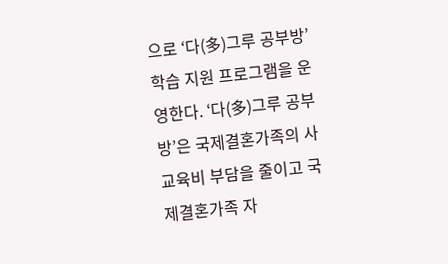으로 ‘다(多)그루 공부방’ 학습 지원 프로그램을 운영한다. ‘다(多)그루 공부방’은 국제결혼가족의 사교육비 부담을 줄이고 국제결혼가족 자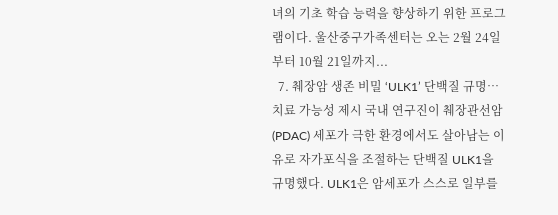녀의 기초 학습 능력을 향상하기 위한 프로그램이다. 울산중구가족센터는 오는 2월 24일부터 10월 21일까지...
  7. 췌장암 생존 비밀 ‘ULK1’ 단백질 규명…치료 가능성 제시 국내 연구진이 췌장관선암(PDAC) 세포가 극한 환경에서도 살아남는 이유로 자가포식을 조절하는 단백질 ULK1을 규명했다. ULK1은 암세포가 스스로 일부를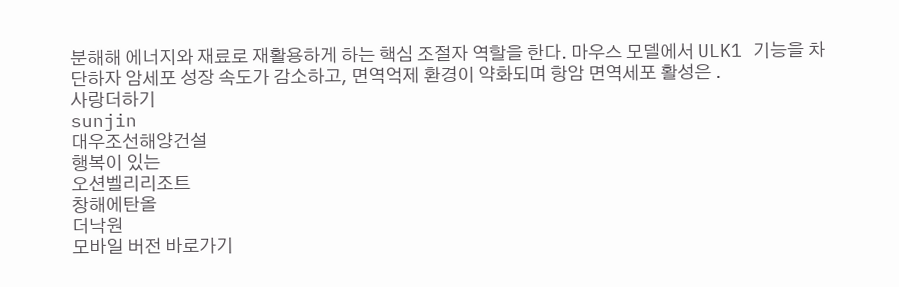분해해 에너지와 재료로 재활용하게 하는 핵심 조절자 역할을 한다. 마우스 모델에서 ULK1 기능을 차단하자 암세포 성장 속도가 감소하고, 면역억제 환경이 약화되며 항암 면역세포 활성은 .
사랑더하기
sunjin
대우조선해양건설
행복이 있는
오션벨리리조트
창해에탄올
더낙원
모바일 버전 바로가기